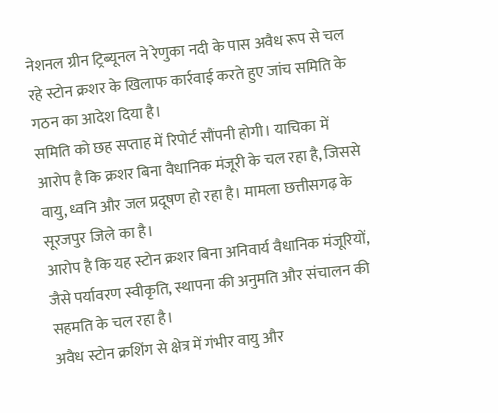नेशनल ग्रीन ट्रिब्यूनल ने रेणुका नदी के पास अवैध रूप से चल रहे स्टोन क्रशर के खिलाफ कार्रवाई करते हुए जांच समिति के गठन का आदेश दिया है।
समिति को छह सप्ताह में रिपोर्ट सौंपनी होगी। याचिका में आरोप है कि क्रशर बिना वैधानिक मंजूरी के चल रहा है, जिससे वायु, ध्वनि और जल प्रदूषण हो रहा है। मामला छत्तीसगढ़ के सूरजपुर जिले का है।
आरोप है कि यह स्टोन क्रशर बिना अनिवार्य वैधानिक मंजूरियों, जैसे पर्यावरण स्वीकृति, स्थापना की अनुमति और संचालन की सहमति के चल रहा है।
अवैध स्टोन क्रशिंग से क्षेत्र में गंभीर वायु और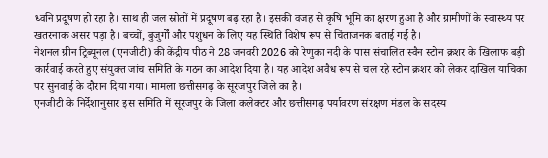ध्वनि प्रदूषण हो रहा है। साथ ही जल स्रोतों में प्रदूषण बढ़ रहा है। इसकी वजह से कृषि भूमि का क्षरण हुआ है और ग्रामीणों के स्वास्थ्य पर खतरनाक असर पड़ा है। बच्चों, बुजुर्गों और पशुधन के लिए यह स्थिति विशेष रूप से चिंताजनक बताई गई है।
नेशनल ग्रीन ट्रिब्यूनल (एनजीटी) की केंद्रीय पीठ ने 28 जनवरी 2026 को रेणुका नदी के पास संचालित स्वैन स्टोन क्रशर के खिलाफ बड़ी कार्रवाई करते हुए संयुक्त जांच समिति के गठन का आदेश दिया है। यह आदेश अवैध रूप से चल रहे स्टोन क्रशर को लेकर दाखिल याचिका पर सुनवाई के दौरान दिया गया। मामला छत्तीसगढ़ के सूरजपुर जिले का है।
एनजीटी के निर्देशानुसार इस समिति में सूरजपुर के जिला कलेक्टर और छत्तीसगढ़ पर्यावरण संरक्षण मंडल के सदस्य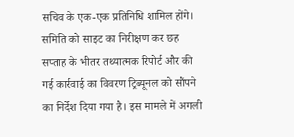सचिव के एक-एक प्रतिनिधि शामिल होंगे।
समिति को साइट का निरीक्षण कर छह सप्ताह के भीतर तथ्यात्मक रिपोर्ट और की गई कार्रवाई का विवरण ट्रिब्यूनल को सौंपने का निर्देश दिया गया है। इस मामले में अगली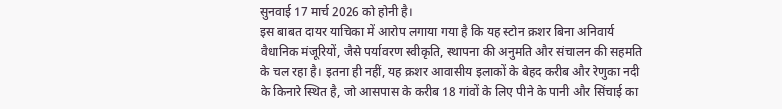सुनवाई 17 मार्च 2026 को होनी है।
इस बाबत दायर याचिका में आरोप लगाया गया है कि यह स्टोन क्रशर बिना अनिवार्य वैधानिक मंजूरियों, जैसे पर्यावरण स्वीकृति, स्थापना की अनुमति और संचालन की सहमति के चल रहा है। इतना ही नहीं, यह क्रशर आवासीय इलाकों के बेहद करीब और रेणुका नदी के किनारे स्थित है, जो आसपास के करीब 18 गांवों के लिए पीने के पानी और सिंचाई का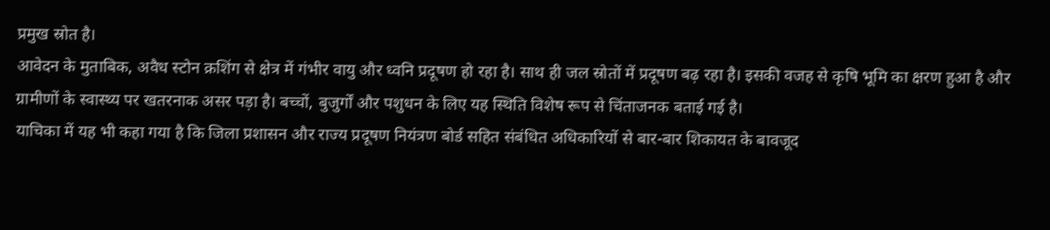प्रमुख स्रोत है।
आवेदन के मुताबिक, अवैध स्टोन क्रशिंग से क्षेत्र में गंभीर वायु और ध्वनि प्रदूषण हो रहा है। साथ ही जल स्रोतों में प्रदूषण बढ़ रहा है। इसकी वजह से कृषि भूमि का क्षरण हुआ है और ग्रामीणों के स्वास्थ्य पर खतरनाक असर पड़ा है। बच्चों, बुजुर्गों और पशुधन के लिए यह स्थिति विशेष रूप से चिंताजनक बताई गई है।
याचिका में यह भी कहा गया है कि जिला प्रशासन और राज्य प्रदूषण नियंत्रण बोर्ड सहित संबंधित अधिकारियों से बार-बार शिकायत के बावजूद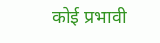कोई प्रभावी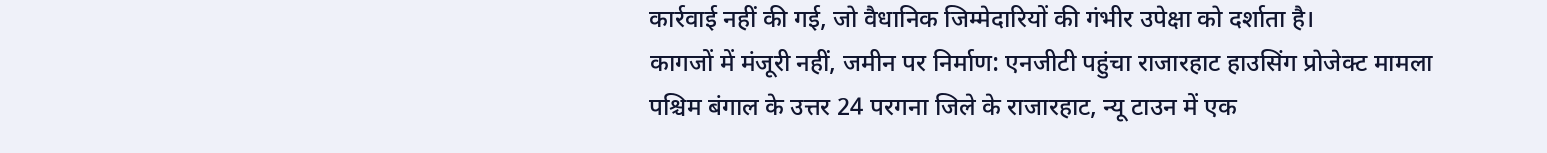कार्रवाई नहीं की गई, जो वैधानिक जिम्मेदारियों की गंभीर उपेक्षा को दर्शाता है।
कागजों में मंजूरी नहीं, जमीन पर निर्माण: एनजीटी पहुंचा राजारहाट हाउसिंग प्रोजेक्ट मामला
पश्चिम बंगाल के उत्तर 24 परगना जिले के राजारहाट, न्यू टाउन में एक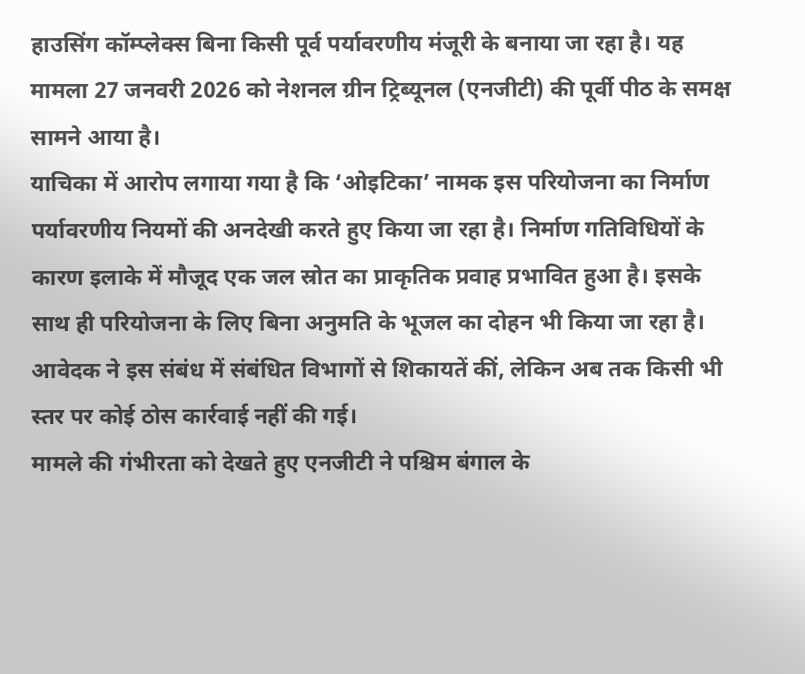हाउसिंग कॉम्प्लेक्स बिना किसी पूर्व पर्यावरणीय मंजूरी के बनाया जा रहा है। यह मामला 27 जनवरी 2026 को नेशनल ग्रीन ट्रिब्यूनल (एनजीटी) की पूर्वी पीठ के समक्ष सामने आया है।
याचिका में आरोप लगाया गया है कि ‘ओइटिका’ नामक इस परियोजना का निर्माण पर्यावरणीय नियमों की अनदेखी करते हुए किया जा रहा है। निर्माण गतिविधियों के कारण इलाके में मौजूद एक जल स्रोत का प्राकृतिक प्रवाह प्रभावित हुआ है। इसके साथ ही परियोजना के लिए बिना अनुमति के भूजल का दोहन भी किया जा रहा है।
आवेदक ने इस संबंध में संबंधित विभागों से शिकायतें कीं, लेकिन अब तक किसी भी स्तर पर कोई ठोस कार्रवाई नहीं की गई।
मामले की गंभीरता को देखते हुए एनजीटी ने पश्चिम बंगाल के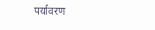पर्यावरण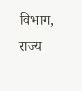विभाग, राज्य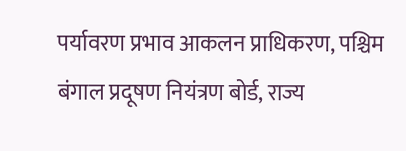पर्यावरण प्रभाव आकलन प्राधिकरण, पश्चिम बंगाल प्रदूषण नियंत्रण बोर्ड, राज्य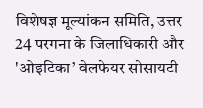विशेषज्ञ मूल्यांकन समिति, उत्तर 24 परगना के जिलाधिकारी और 'ओइटिका’ वेलफेयर सोसायटी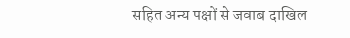सहित अन्य पक्षों से जवाब दाखिल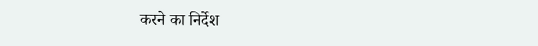करने का निर्देश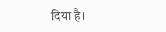दिया है।